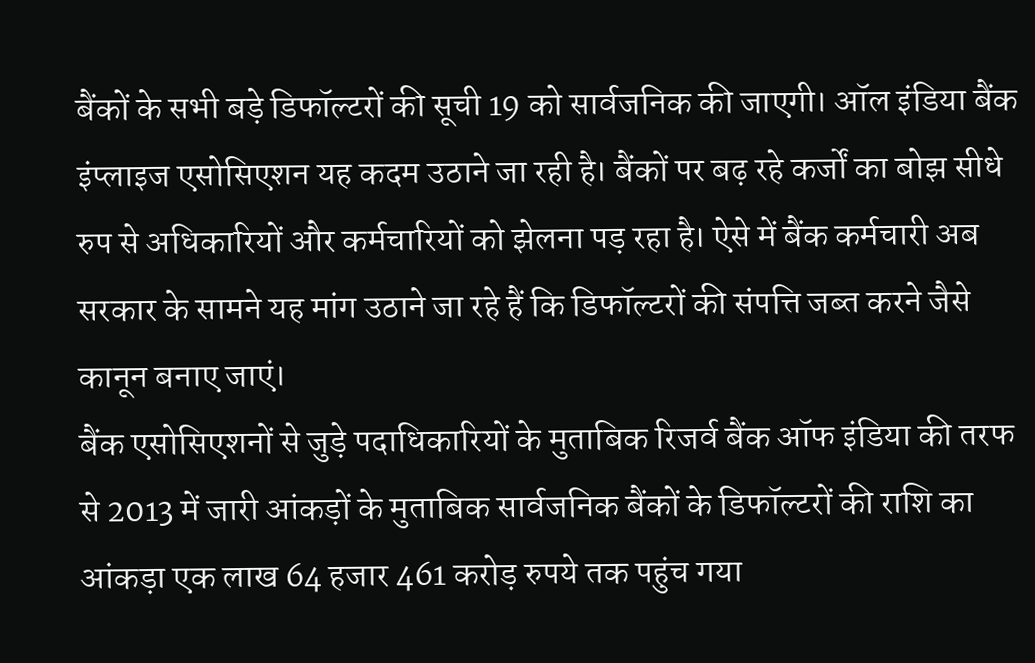बैंकों के सभी बड़े डिफॉल्टरों की सूची 19 को सार्वजनिक की जाएगी। ऑल इंडिया बैंक इंप्लाइज एसोसिएशन यह कदम उठाने जा रही है। बैंकों पर बढ़ रहे कर्जों का बोझ सीधे रुप से अधिकारियों और कर्मचारियों को झेलना पड़ रहा है। ऐसे में बैंक कर्मचारी अब सरकार के सामने यह मांग उठाने जा रहे हैं कि डिफॉल्टरों की संपत्ति जब्त करने जैसे कानून बनाए जाएं।
बैंक एसोसिएशनों से जुड़े पदाधिकारियों के मुताबिक रिजर्व बैंक ऑफ इंडिया की तरफ से 2013 में जारी आंकड़ों के मुताबिक सार्वजनिक बैंकों के डिफॉल्टरों की राशि का आंकड़ा एक लाख 64 हजार 461 करोड़ रुपये तक पहुंच गया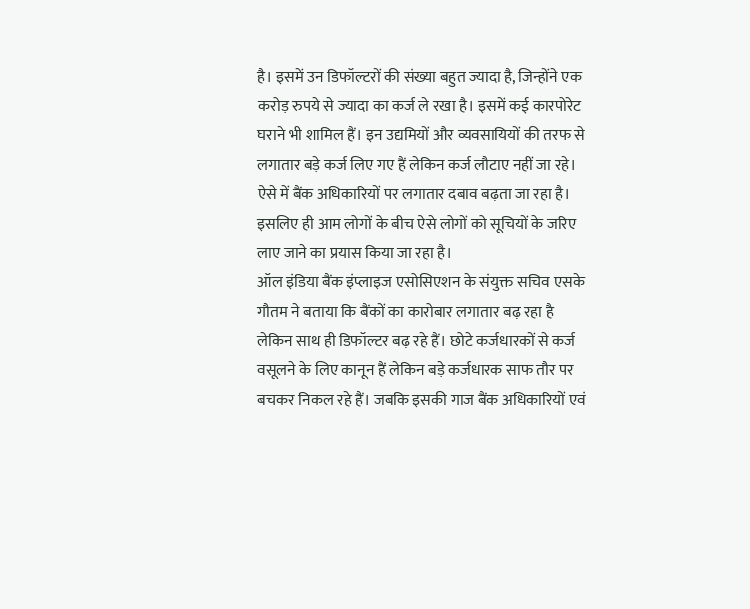है। इसमें उन डिफॉल्टरों की संख्या बहुत ज्यादा है, जिन्होंने एक करोड़ रुपये से ज्यादा का कर्ज ले रखा है। इसमें कई कारपोरेट घराने भी शामिल हैं। इन उद्यमियों और व्यवसायियों की तरफ से लगातार बड़े कर्ज लिए गए हैं लेकिन कर्ज लौटाए नहीं जा रहे। ऐसे में बैंक अधिकारियों पर लगातार दबाव बढ़ता जा रहा है। इसलिए ही आम लोगों के बीच ऐसे लोगों को सूचियों के जरिए लाए जाने का प्रयास किया जा रहा है।
ऑल इंडिया बैंक इंप्लाइज एसोसिएशन के संयुक्त सचिव एसके गौतम ने बताया कि बैंकों का कारोबार लगातार बढ़ रहा है लेकिन साथ ही डिफॉल्टर बढ़ रहे हैं। छोटे कर्जधारकों से कर्ज वसूलने के लिए कानून हैं लेकिन बड़े कर्जधारक साफ तौर पर बचकर निकल रहे हैं। जबकि इसकी गाज बैंक अधिकारियों एवं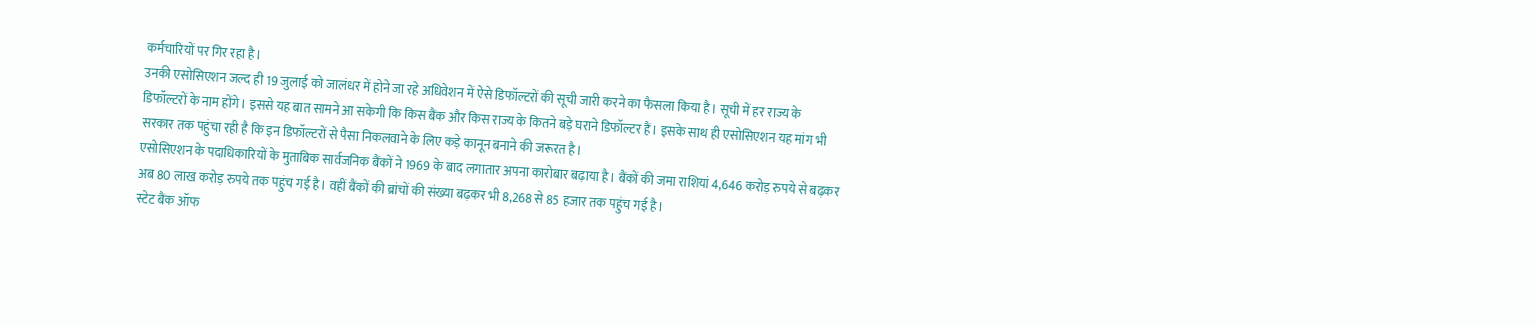कर्मचारियों पर गिर रहा है।
उनकी एसोसिएशन जल्द ही 19 जुलाई को जालंधर में होने जा रहे अधिवेशन में ऐसे डिफॉल्टरों की सूची जारी करने का फैसला किया है। सूची में हर राज्य के डिफॉल्टरों के नाम होंगे। इससे यह बात सामने आ सकेगी कि किस बैंक और किस राज्य के कितने बड़े घराने डिफॉल्टर हैं। इसके साथ ही एसोसिएशन यह मांग भी सरकार तक पहुंचा रही है कि इन डिफॉल्टरों से पैसा निकलवाने के लिए कड़े कानून बनाने की जरूरत है।
एसोसिएशन के पदाधिकारियों के मुताबिक सार्वजनिक बैंकों ने 1969 के बाद लगातार अपना कारोबार बढ़ाया है। बैंकों की जमा राशियां 4,646 करोड़ रुपये से बढ़कर अब 80 लाख करोड़ रुपये तक पहुंच गई है। वहीं बैंकों की ब्रांचों की संख्या बढ़कर भी 8,268 से 85 हजार तक पहुंच गई है।
स्टेट बैंक ऑफ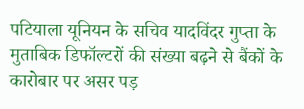पटियाला यूनियन के सचिव यादविंदर गुप्ता के मुताबिक डिफॉल्टरों की संख्या बढ़ने से बैंकों के कारोबार पर असर पड़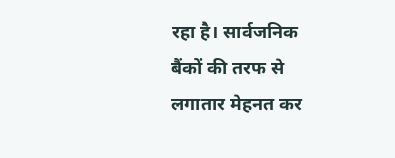रहा है। सार्वजनिक बैंकों की तरफ से लगातार मेहनत कर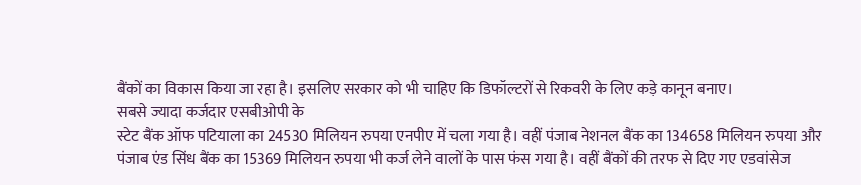बैंकों का विकास किया जा रहा है। इसलिए सरकार को भी चाहिए कि डिफॉल्टरों से रिकवरी के लिए कड़े कानून बनाए।
सबसे ज्यादा कर्जदार एसबीओपी के
स्टेट बैंक ऑफ पटियाला का 24530 मिलियन रुपया एनपीए में चला गया है। वहीं पंजाब नेशनल बैंक का 134658 मिलियन रुपया और पंजाब एंड सिंध बैंक का 15369 मिलियन रुपया भी कर्ज लेने वालों के पास फंस गया है। वहीं बैंकों की तरफ से दिए गए एडवांसेज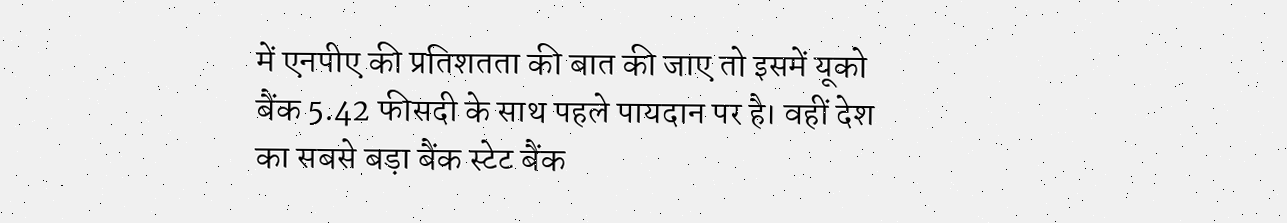में एनपीए की प्रतिशतता की बात की जाए तो इसमें यूको बैंक 5.42 फीसदी के साथ पहले पायदान पर है। वहीं देश का सबसे बड़ा बैंक स्टेट बैंक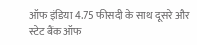ऑफ इंडिया 4.75 फीसदी के साथ दूसरे और स्टेट बैंक ऑफ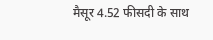मैसूर 4.52 फीसदी के साथ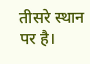तीसरे स्थान पर है।